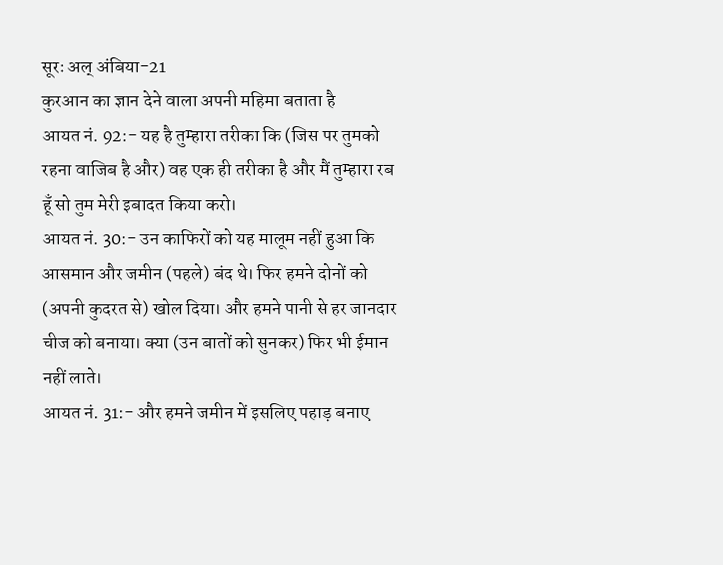सूरः अल् अंबिया-21
कुरआन का ज्ञान देने वाला अपनी महिमा बताता है
आयत नं. 92:- यह है तुम्हारा तरीका कि (जिस पर तुमको रहना वाजिब है और) वह एक ही तरीका है और मैं तुम्हारा रब हूँ सो तुम मेरी इबादत किया करो।
आयत नं. 30:- उन काफिरों को यह मालूम नहीं हुआ कि आसमान और जमीन (पहले) बंद थे। फिर हमने दोनों को (अपनी कुदरत से) खोल दिया। और हमने पानी से हर जानदार चीज को बनाया। क्या (उन बातों को सुनकर) फिर भी ईमान नहीं लाते।
आयत नं. 31:- और हमने जमीन में इसलिए पहाड़ बनाए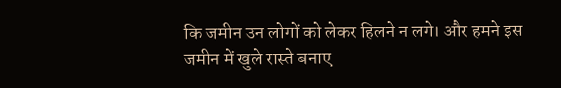कि जमीन उन लोगों को लेकर हिलने न लगे। और हमने इस जमीन में खुले रास्ते बनाए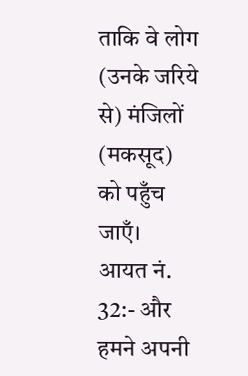ताकि वे लोग (उनके जरिये से) मंजिलों (मकसूद) को पहुँच जाएँ।
आयत नं. 32:- और हमने अपनी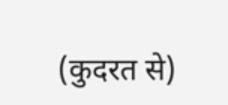(कुदरत से)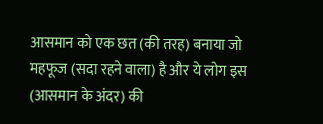आसमान को एक छत (की तरह) बनाया जो महफूज (सदा रहने वाला) है और ये लोग इस (आसमान के अंदर) की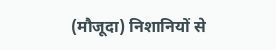(मौजूदा) निशानियों से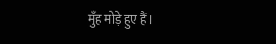मुँह मोड़े हुए हैं।